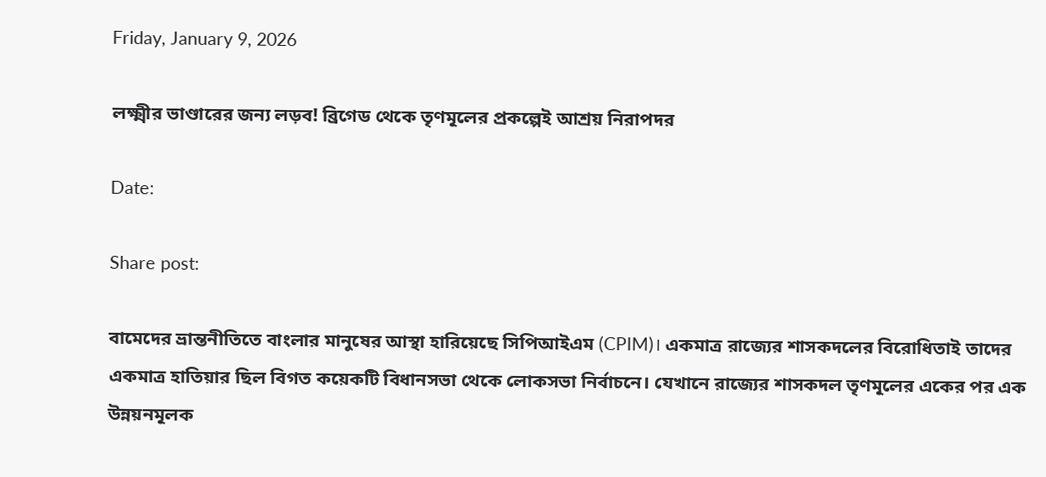Friday, January 9, 2026

লক্ষ্মীর ভাণ্ডারের জন্য লড়ব! ব্রিগেড থেকে তৃণমূলের প্রকল্পেই আশ্রয় নিরাপদর

Date:

Share post:

বামেদের ভ্রান্তনীতিতে বাংলার মানুষের আস্থা হারিয়েছে সিপিআইএম (CPIM)। একমাত্র রাজ্যের শাসকদলের বিরোধিতাই তাদের একমাত্র হাতিয়ার ছিল বিগত কয়েকটি বিধানসভা থেকে লোকসভা নির্বাচনে। যেখানে রাজ্যের শাসকদল তৃণমূলের একের পর এক উন্নয়নমূলক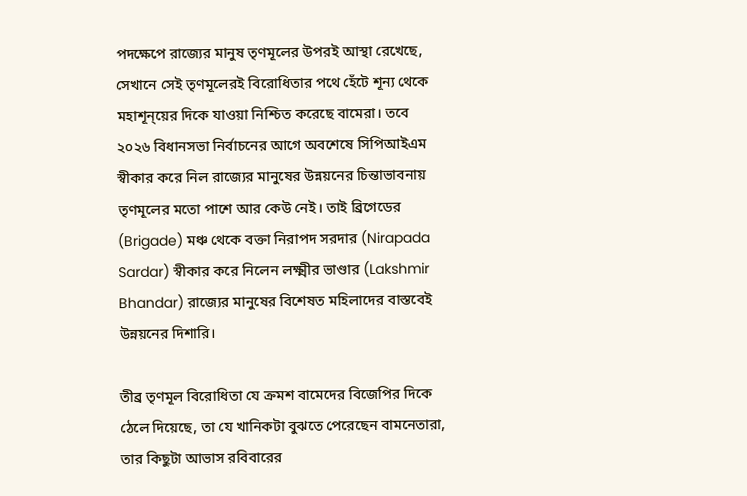পদক্ষেপে রাজ্যের মানুষ তৃণমূলের উপরই আস্থা রেখেছে, সেখানে সেই তৃণমূলেরই বিরোধিতার পথে হেঁটে শূন্য থেকে মহাশূন্য়ের দিকে যাওয়া নিশ্চিত করেছে বামেরা। তবে ২০২৬ বিধানসভা নির্বাচনের আগে অবশেষে সিপিআইএম স্বীকার করে নিল রাজ্যের মানুষের উন্নয়নের চিন্তাভাবনায় তৃণমূলের মতো পাশে আর কেউ নেই। তাই ব্রিগেডের (Brigade) মঞ্চ থেকে বক্তা নিরাপদ সরদার (Nirapada Sardar) স্বীকার করে নিলেন লক্ষ্মীর ভাণ্ডার (Lakshmir Bhandar) রাজ্যের মানুষের বিশেষত মহিলাদের বাস্তবেই উন্নয়নের দিশারি।

তীব্র তৃণমূল বিরোধিতা যে ক্রমশ বামেদের বিজেপির দিকে ঠেলে দিয়েছে, তা যে খানিকটা বুঝতে পেরেছেন বামনেতারা, তার কিছুটা আভাস রবিবারের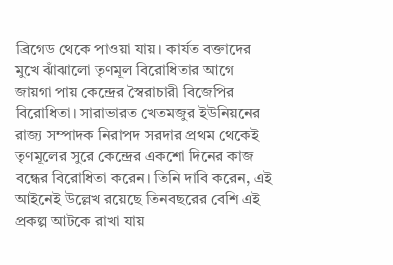ব্রিগেড থেকে পাওয়া যায়। কার্যত বক্তাদের মুখে ঝাঁঝালো তৃণমূল বিরোধিতার আগে জায়গা পায় কেন্দ্রের স্বৈরাচারী বিজেপির বিরোধিতা। সারাভারত খেতমজুর ইউনিয়নের রাজ্য সম্পাদক নিরাপদ সরদার প্রথম থেকেই তৃণমূলের সুরে কেন্দ্রের একশো দিনের কাজ বন্ধের বিরোধিতা করেন। তিনি দাবি করেন, এই আইনেই উল্লেখ রয়েছে তিনবছরের বেশি এই প্রকল্প আটকে রাখা যায়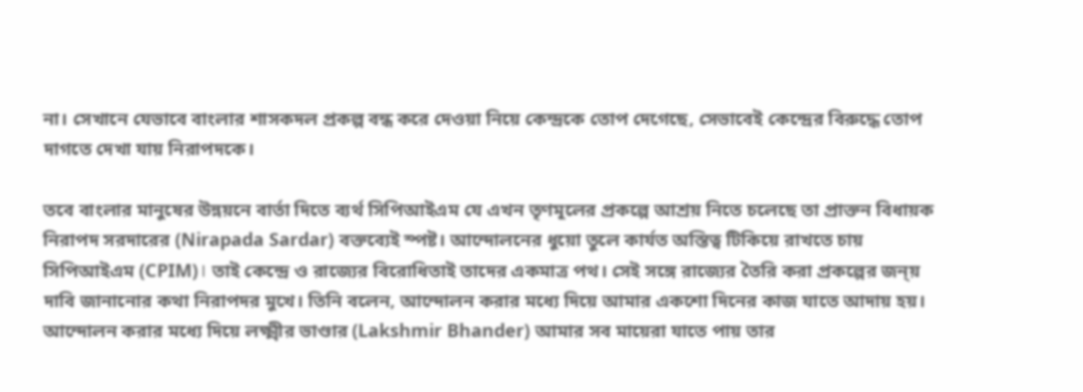না। সেখানে যেভাবে বাংলার শাসকদল প্রকল্প বন্ধ করে দেওয়া নিয়ে কেন্দ্রকে তোপ দেগেছে, সেভাবেই কেন্দ্রের বিরুদ্ধে তোপ দাগতে দেখা যায় নিরাপদকে।

তবে বাংলার মানুষের উন্নয়নে বার্তা দিতে ব্যর্থ সিপিআইএম যে এখন তৃণমূলের প্রকল্পে আশ্রয় নিতে চলেছে তা প্রাক্তন বিধায়ক নিরাপদ সরদারের (Nirapada Sardar) বক্তব্যেই স্পষ্ট। আন্দোলনের ধুয়ো তুলে কার্যত অস্তিত্ব টিকিয়ে রাখতে চায় সিপিআইএম (CPIM)। তাই কেন্দ্রে ও রাজ্যের বিরোধিতাই তাদের একমাত্র পথ। সেই সঙ্গে রাজ্যের তৈরি করা প্রকল্পের জন্য় দাবি জানানোর কথা নিরাপদর মুখে। তিনি বলেন, আন্দোলন করার মধ্যে দিয়ে আমার একশো দিনের কাজ যাতে আদায় হয়। আন্দোলন করার মধ্যে দিয়ে লক্ষ্মীর ভাণ্ডার (Lakshmir Bhander) আমার সব মায়েরা যাতে পায় তার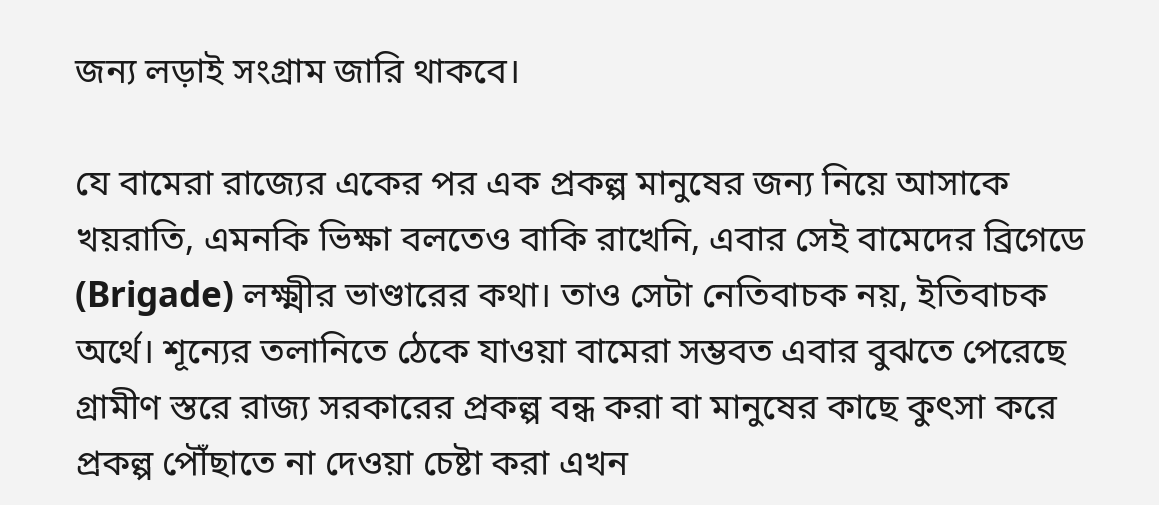জন্য লড়াই সংগ্রাম জারি থাকবে।

যে বামেরা রাজ্যের একের পর এক প্রকল্প মানুষের জন্য নিয়ে আসাকে খয়রাতি, এমনকি ভিক্ষা বলতেও বাকি রাখেনি, এবার সেই বামেদের ব্রিগেডে (Brigade) লক্ষ্মীর ভাণ্ডারের কথা। তাও সেটা নেতিবাচক নয়, ইতিবাচক অর্থে। শূন্যের তলানিতে ঠেকে যাওয়া বামেরা সম্ভবত এবার বুঝতে পেরেছে গ্রামীণ স্তরে রাজ্য সরকারের প্রকল্প বন্ধ করা বা মানুষের কাছে কুৎসা করে প্রকল্প পৌঁছাতে না দেওয়া চেষ্টা করা এখন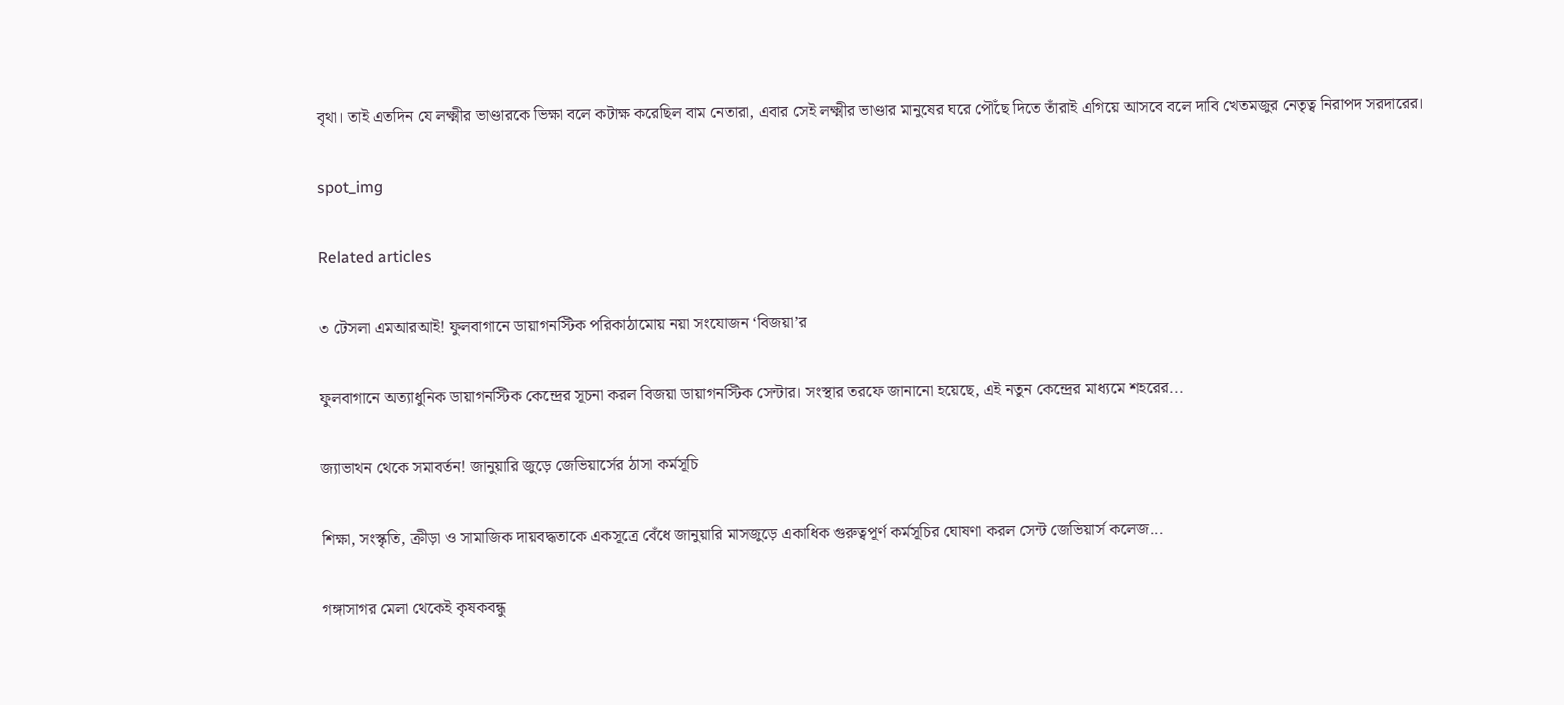বৃথা। তাই এতদিন যে লক্ষ্মীর ভাণ্ডারকে ভিক্ষা বলে কটাক্ষ করেছিল বাম নেতারা, এবার সেই লক্ষ্মীর ভাণ্ডার মানুষের ঘরে পৌঁছে দিতে তাঁরাই এগিয়ে আসবে বলে দাবি খেতমজুর নেতৃত্ব নিরাপদ সরদারের।

spot_img

Related articles

৩ টেসলা এমআরআই! ফুলবাগানে ডায়াগনস্টিক পরিকাঠামোয় নয়া সংযোজন ‘বিজয়া’র

ফুলবাগানে অত্যাধুনিক ডায়াগনস্টিক কেন্দ্রের সূচনা করল বিজয়া ডায়াগনস্টিক সেন্টার। সংস্থার তরফে জানানো হয়েছে, এই নতুন কেন্দ্রের মাধ্যমে শহরের...

জ্যাভাথন থেকে সমাবর্তন! জানুয়ারি জুড়ে জেভিয়ার্সের ঠাসা কর্মসূচি

শিক্ষা, সংস্কৃতি, ক্রীড়া ও সামাজিক দায়বদ্ধতাকে একসূত্রে বেঁধে জানুয়ারি মাসজুড়ে একাধিক গুরুত্বপূর্ণ কর্মসূচির ঘোষণা করল সেন্ট জেভিয়ার্স কলেজ...

গঙ্গাসাগর মেলা থেকেই কৃষকবন্ধু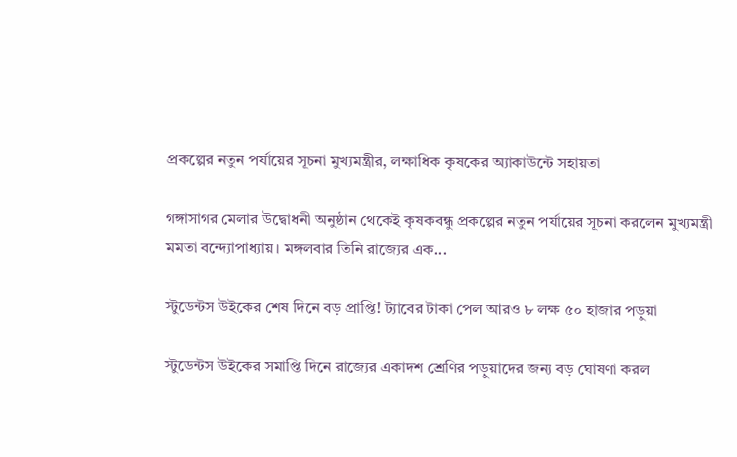প্রকল্পের নতুন পর্যায়ের সূচনা মুখ্যমন্ত্রীর, লক্ষাধিক কৃষকের অ্যাকাউন্টে সহায়তা

গঙ্গাসাগর মেলার উদ্বোধনী অনুষ্ঠান থেকেই কৃষকবন্ধু প্রকল্পের নতুন পর্যায়ের সূচনা করলেন মুখ্যমন্ত্রী মমতা বন্দ্যোপাধ্যায়। মঙ্গলবার তিনি রাজ্যের এক...

স্টুডেন্টস উইকের শেষ দিনে বড় প্রাপ্তি! ট্যাবের টাকা পেল আরও ৮ লক্ষ ৫০ হাজার পড়ুয়া

স্টুডেন্টস উইকের সমাপ্তি দিনে রাজ্যের একাদশ শ্রেণির পড়ুয়াদের জন্য বড় ঘোষণা করল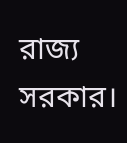রাজ্য সরকার।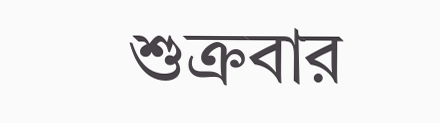শুক্রবার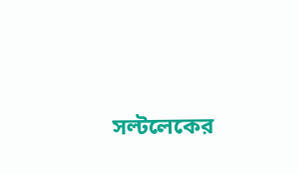সল্টলেকের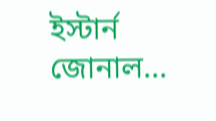ইস্টার্ন জোনাল...